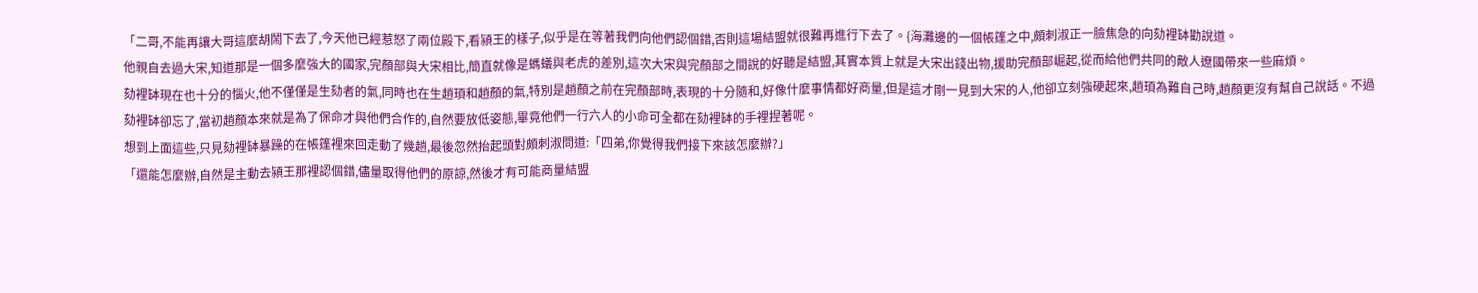「二哥,不能再讓大哥這麼胡鬧下去了,今天他已經惹怒了兩位殿下,看潁王的樣子,似乎是在等著我們向他們認個錯,否則這場結盟就很難再進行下去了。{海灘邊的一個帳篷之中,頗刺淑正一臉焦急的向劾裡缽勸說道。
他親自去過大宋,知道那是一個多麼強大的國家,完顏部與大宋相比,簡直就像是螞蟻與老虎的差別,這次大宋與完顏部之間說的好聽是結盟,其實本質上就是大宋出錢出物,援助完顏部崛起,從而給他們共同的敵人遼國帶來一些麻煩。
劾裡缽現在也十分的惱火,他不僅僅是生劾者的氣,同時也在生趙頊和趙顏的氣,特別是趙顏之前在完顏部時,表現的十分隨和,好像什麼事情都好商量,但是這才剛一見到大宋的人,他卻立刻強硬起來,趙頊為難自己時,趙顏更沒有幫自己說話。不過劾裡缽卻忘了,當初趙顏本來就是為了保命才與他們合作的,自然要放低姿態,畢竟他們一行六人的小命可全都在劾裡缽的手裡捏著呢。
想到上面這些,只見劾裡缽暴躁的在帳篷裡來回走動了幾趟,最後忽然抬起頭對頗刺淑問道:「四弟,你覺得我們接下來該怎麼辦?」
「還能怎麼辦,自然是主動去潁王那裡認個錯,儘量取得他們的原諒,然後才有可能商量結盟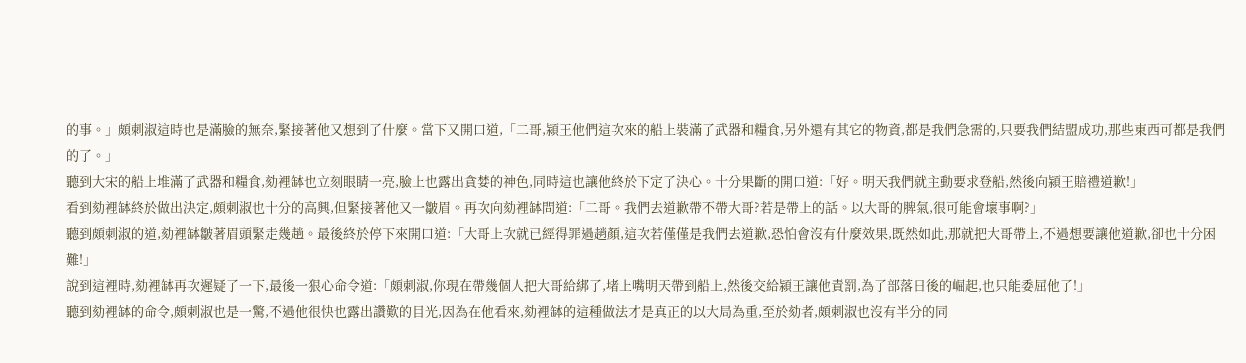的事。」頗刺淑這時也是滿臉的無奈,緊接著他又想到了什麼。當下又開口道,「二哥,潁王他們這次來的船上裝滿了武器和糧食,另外還有其它的物資,都是我們急需的,只要我們結盟成功,那些東西可都是我們的了。」
聽到大宋的船上堆滿了武器和糧食,劾裡缽也立刻眼睛一亮,臉上也露出貪婪的神色,同時這也讓他終於下定了決心。十分果斷的開口道:「好。明天我們就主動要求登船,然後向潁王賠禮道歉!」
看到劾裡缽終於做出決定,頗刺淑也十分的高興,但緊接著他又一皺眉。再次向劾裡缽問道:「二哥。我們去道歉帶不帶大哥?若是帶上的話。以大哥的脾氣,很可能會壞事啊?」
聽到頗刺淑的道,劾裡缽皺著眉頭緊走幾趟。最後終於停下來開口道:「大哥上次就已經得罪過趙顏,這次若僅僅是我們去道歉,恐怕會沒有什麼效果,既然如此,那就把大哥帶上,不過想要讓他道歉,卻也十分困難!」
說到這裡時,劾裡缽再次遲疑了一下,最後一狠心命令道:「頗刺淑,你現在帶幾個人把大哥給綁了,堵上嘴明天帶到船上,然後交給潁王讓他責罰,為了部落日後的崛起,也只能委屈他了!」
聽到劾裡缽的命令,頗刺淑也是一驚,不過他很快也露出讚歎的目光,因為在他看來,劾裡缽的這種做法才是真正的以大局為重,至於劾者,頗刺淑也沒有半分的同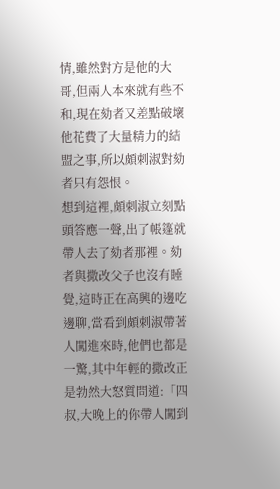情,雖然對方是他的大哥,但兩人本來就有些不和,現在劾者又差點破壞他花費了大量精力的結盟之事,所以頗刺淑對劾者只有怨恨。
想到這裡,頗刺淑立刻點頭答應一聲,出了帳篷就帶人去了劾者那裡。劾者與撒改父子也沒有睡覺,這時正在高興的邊吃邊聊,當看到頗刺淑帶著人闖進來時,他們也都是一驚,其中年輕的撒改正是勃然大怒質問道:「四叔,大晚上的你帶人闖到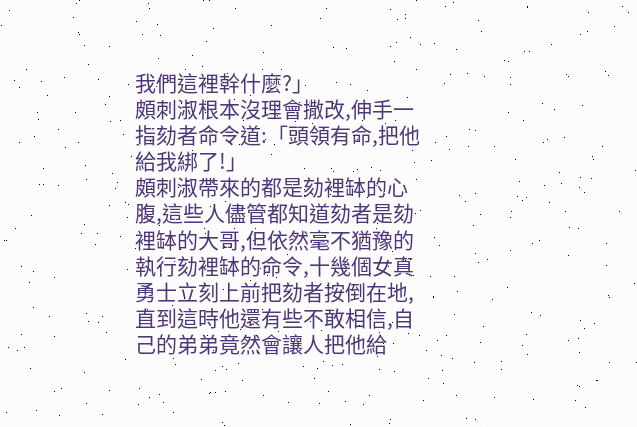我們這裡幹什麼?」
頗刺淑根本沒理會撒改,伸手一指劾者命令道:「頭領有命,把他給我綁了!」
頗刺淑帶來的都是劾裡缽的心腹,這些人儘管都知道劾者是劾裡缽的大哥,但依然毫不猶豫的執行劾裡缽的命令,十幾個女真勇士立刻上前把劾者按倒在地,直到這時他還有些不敢相信,自己的弟弟竟然會讓人把他給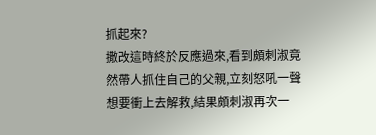抓起來?
撒改這時終於反應過來,看到頗刺淑竟然帶人抓住自己的父親,立刻怒吼一聲想要衝上去解救,結果頗刺淑再次一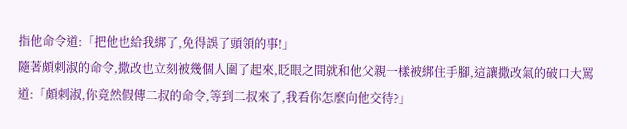指他命令道:「把他也給我綁了,免得誤了頭領的事!」
隨著頗刺淑的命令,撒改也立刻被幾個人圍了起來,眨眼之間就和他父親一樣被綁住手腳,這讓撒改氣的破口大罵道:「頗刺淑,你竟然假傳二叔的命令,等到二叔來了,我看你怎麼向他交待?」